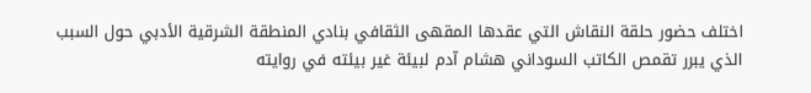اختلف حضور حلقة النقاش التي عقدها المقهى الثقافي بنادي المنطقة الشرقية الأدبي حول السبب الذي يبرر تقمص الكاتب السوداني هشام آدم لبيئة غير بيئته في روايته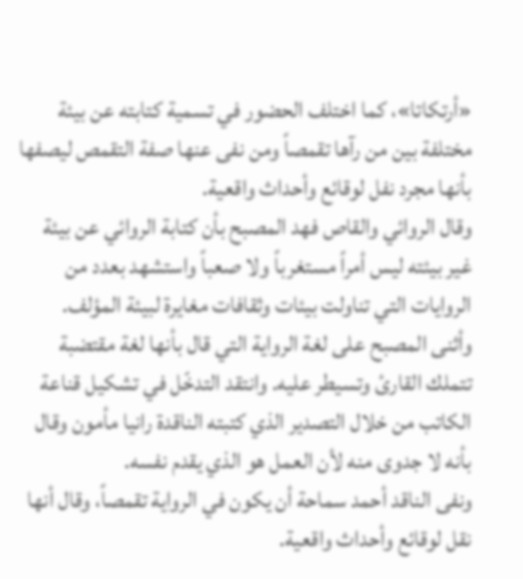«أرتكاتا»، كما اختلف الحضور في تسمية كتابته عن بيئة مختلفة بين من رآها تقمصاً ومن نفى عنها صفة التقمص ليصفها بأنها مجرد نفل لوقائع وأحداث واقعية.
وقال الروائي والقاص فهد المصبح بأن كتابة الروائي عن بيئة غير بيئته ليس أمراً مستغرباً ولا صعباً واستشهد بعدد من الروايات التي تناولت بيئات وثقافات مغايرة لبيئة المؤلف.
وأثنى المصبح على لغة الرواية التي قال بأنها لغة مقتضبة تتملك القارئ وتسيطر عليه. وانتقد التدخّل في تشكيل قناعة الكاتب من خلال التصدير الذي كتبته الناقدة رانيا مأمون وقال بأنه لا جدوى منه لأن العمل هو الذي يقدم نفسه.
ونفى الناقد أحمد سماحة أن يكون في الرواية تقمصاً، وقال أنها نقل لوقائع وأحداث واقعية.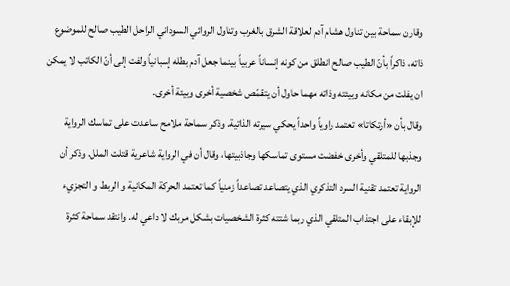وقارن سماحة بين تناول هشام آدم لعلاقة الشرق بالغرب وتناول الروائي السوداني الراحل الطيب صالح للموضوع ذاته، ذاكراً بأنّ الطيب صالح انطلق من كونه إنساناً عربياً بينما جعل آدم بطله إسبانياً ولفت إلى أنّ الكاتب لا يمكن ان يفلت من مكانه وبيئته وذاته مهما حاول أن يتقمّص شخصية أخرى وبيئة أخرى.
وقال بأن «أرتكاتا» تعتمد راوياً واحداً يحكي سيرته الذاتية. وذكر سماحة ملامح ساعدت على تماسك الرواية وجذبها للمتلقي وأخرى خفضت مستوى تماسكها وجاذبيتها، وقال أن في الرواية شاعرية قتلت الملل. وذكر أن الرواية تعتمد تقنية السرد التذكري الذي يتصاعد تصاعداً زمنياً كما تعتمد الحركة المكانية و الربط و التجزيء للإبقاء على اجتذاب المتلقي الذي ربما شتته كثرة الشخصيات بشكل مربك لا داعي له. وانتقد سماحة كثرة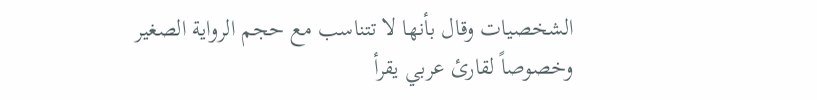الشخصيات وقال بأنها لا تتناسب مع حجم الرواية الصغير وخصوصاً لقارئ عربي يقرأ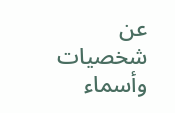عن شخصيات وأسماء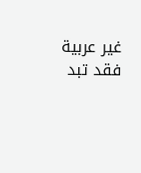غير عربية فقد تبد